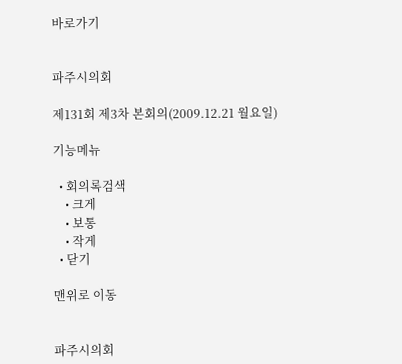바로가기


파주시의회

제131회 제3차 본회의(2009.12.21 월요일)

기능메뉴

  • 회의록검색
    • 크게
    • 보통
    • 작게
  • 닫기

맨위로 이동


파주시의회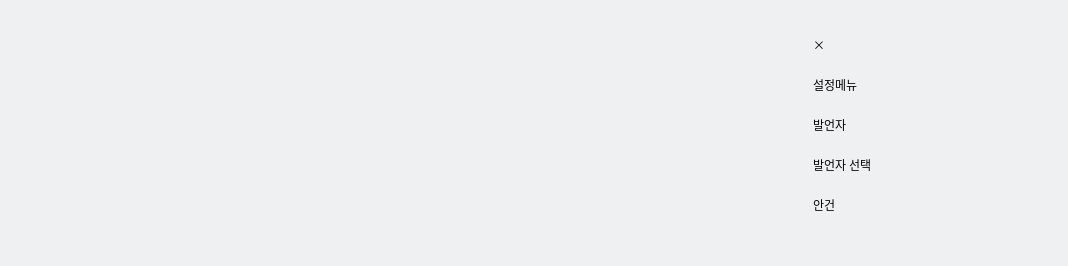×

설정메뉴

발언자

발언자 선택

안건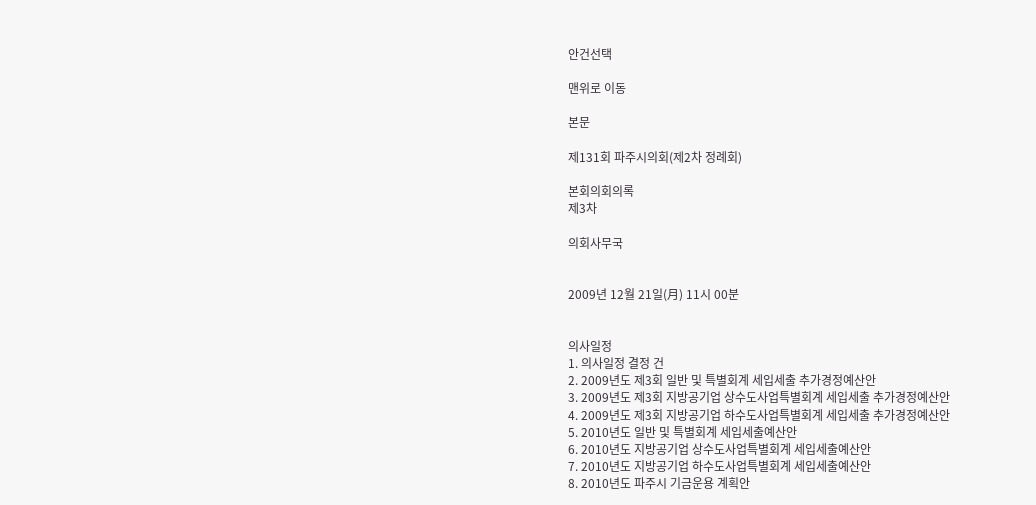안건선택

맨위로 이동

본문

제131회 파주시의회(제2차 정례회)

본회의회의록
제3차

의회사무국


2009년 12월 21일(月) 11시 00분


의사일정
1. 의사일정 결정 건
2. 2009년도 제3회 일반 및 특별회계 세입세출 추가경정예산안
3. 2009년도 제3회 지방공기업 상수도사업특별회계 세입세출 추가경정예산안
4. 2009년도 제3회 지방공기업 하수도사업특별회계 세입세출 추가경정예산안
5. 2010년도 일반 및 특별회계 세입세출예산안
6. 2010년도 지방공기업 상수도사업특별회계 세입세출예산안
7. 2010년도 지방공기업 하수도사업특별회계 세입세출예산안
8. 2010년도 파주시 기금운용 계획안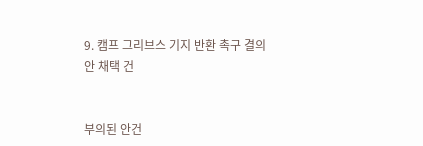9. 캠프 그리브스 기지 반환 촉구 결의안 채택 건


부의된 안건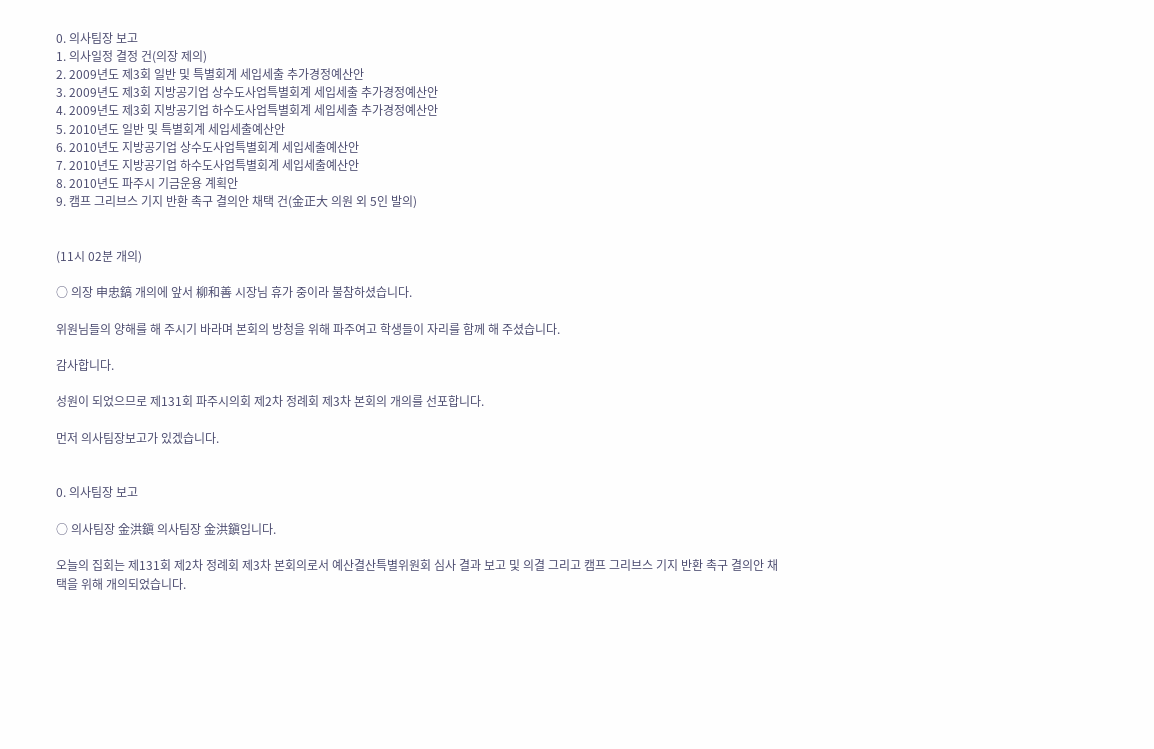0. 의사팀장 보고
1. 의사일정 결정 건(의장 제의)
2. 2009년도 제3회 일반 및 특별회계 세입세출 추가경정예산안
3. 2009년도 제3회 지방공기업 상수도사업특별회계 세입세출 추가경정예산안
4. 2009년도 제3회 지방공기업 하수도사업특별회계 세입세출 추가경정예산안
5. 2010년도 일반 및 특별회계 세입세출예산안
6. 2010년도 지방공기업 상수도사업특별회계 세입세출예산안
7. 2010년도 지방공기업 하수도사업특별회계 세입세출예산안
8. 2010년도 파주시 기금운용 계획안
9. 캠프 그리브스 기지 반환 촉구 결의안 채택 건(金正大 의원 외 5인 발의)


(11시 02분 개의)

○ 의장 申忠鎬 개의에 앞서 柳和善 시장님 휴가 중이라 불참하셨습니다.

위원님들의 양해를 해 주시기 바라며 본회의 방청을 위해 파주여고 학생들이 자리를 함께 해 주셨습니다.

감사합니다.

성원이 되었으므로 제131회 파주시의회 제2차 정례회 제3차 본회의 개의를 선포합니다.

먼저 의사팀장보고가 있겠습니다.


0. 의사팀장 보고

○ 의사팀장 金洪鎭 의사팀장 金洪鎭입니다.

오늘의 집회는 제131회 제2차 정례회 제3차 본회의로서 예산결산특별위원회 심사 결과 보고 및 의결 그리고 캠프 그리브스 기지 반환 촉구 결의안 채택을 위해 개의되었습니다.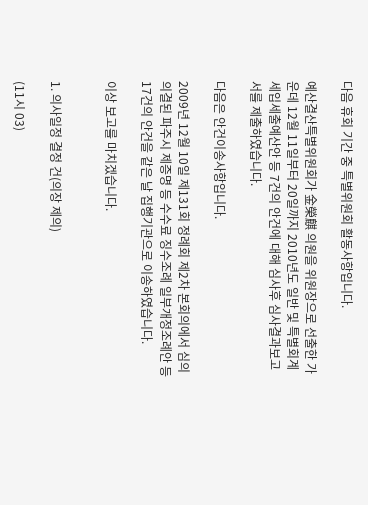다음 휴회 기간 중 특별위원회 활동사항입니다.

예산결산특별위원회가 金榮麒 의원을 위원장으로 선출한 가운데 12월 11일부터 20일까지 2010년도 일반 및 특별회계 세입세출예산안 등 7건의 안건에 대해 심사후 심사결과보고서를 제출하였습니다.

다음은 안건이송사항입니다.

2009년 12월 10일 제131회 정례회 제2차 본회의에서 심의 의결된 파주시 제증명 등 수수료 징수조례 일부개정조례안 등 17건의 안건을 같은 날 집행기관으로 이송하였습니다.

이상 보고를 마치겠습니다.


1. 의사일정 결정 건(의장 제의)

(11시 03)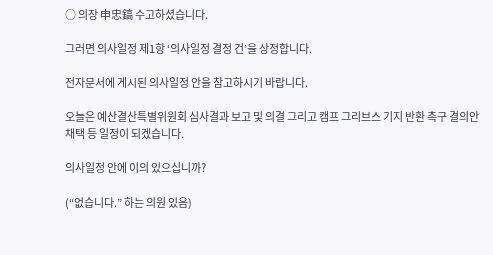○ 의장 申忠鎬 수고하셨습니다.

그러면 의사일정 제1항 ‘의사일정 결정 건’을 상정합니다.

전자문서에 게시된 의사일정 안을 참고하시기 바랍니다.

오늘은 예산결산특별위원회 심사결과 보고 및 의결 그리고 캠프 그리브스 기지 반환 촉구 결의안 채택 등 일정이 되겠습니다.

의사일정 안에 이의 있으십니까?

(“없습니다.” 하는 의원 있음)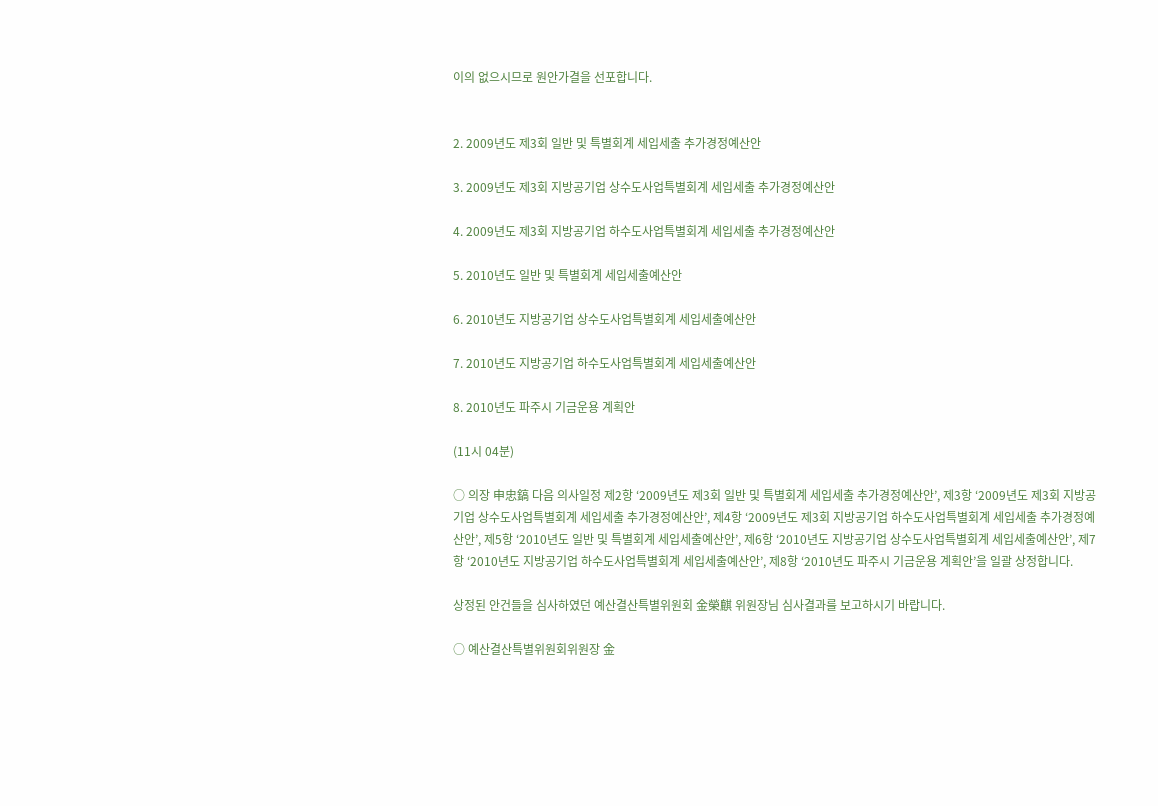이의 없으시므로 원안가결을 선포합니다.


2. 2009년도 제3회 일반 및 특별회계 세입세출 추가경정예산안

3. 2009년도 제3회 지방공기업 상수도사업특별회계 세입세출 추가경정예산안

4. 2009년도 제3회 지방공기업 하수도사업특별회계 세입세출 추가경정예산안

5. 2010년도 일반 및 특별회계 세입세출예산안

6. 2010년도 지방공기업 상수도사업특별회계 세입세출예산안

7. 2010년도 지방공기업 하수도사업특별회계 세입세출예산안

8. 2010년도 파주시 기금운용 계획안

(11시 04분)

○ 의장 申忠鎬 다음 의사일정 제2항 ‘2009년도 제3회 일반 및 특별회계 세입세출 추가경정예산안’, 제3항 ‘2009년도 제3회 지방공기업 상수도사업특별회계 세입세출 추가경정예산안’, 제4항 ‘2009년도 제3회 지방공기업 하수도사업특별회계 세입세출 추가경정예산안’, 제5항 ‘2010년도 일반 및 특별회계 세입세출예산안’, 제6항 ‘2010년도 지방공기업 상수도사업특별회계 세입세출예산안’, 제7항 ‘2010년도 지방공기업 하수도사업특별회계 세입세출예산안’, 제8항 ‘2010년도 파주시 기금운용 계획안’을 일괄 상정합니다.

상정된 안건들을 심사하였던 예산결산특별위원회 金榮麒 위원장님 심사결과를 보고하시기 바랍니다.

○ 예산결산특별위원회위원장 金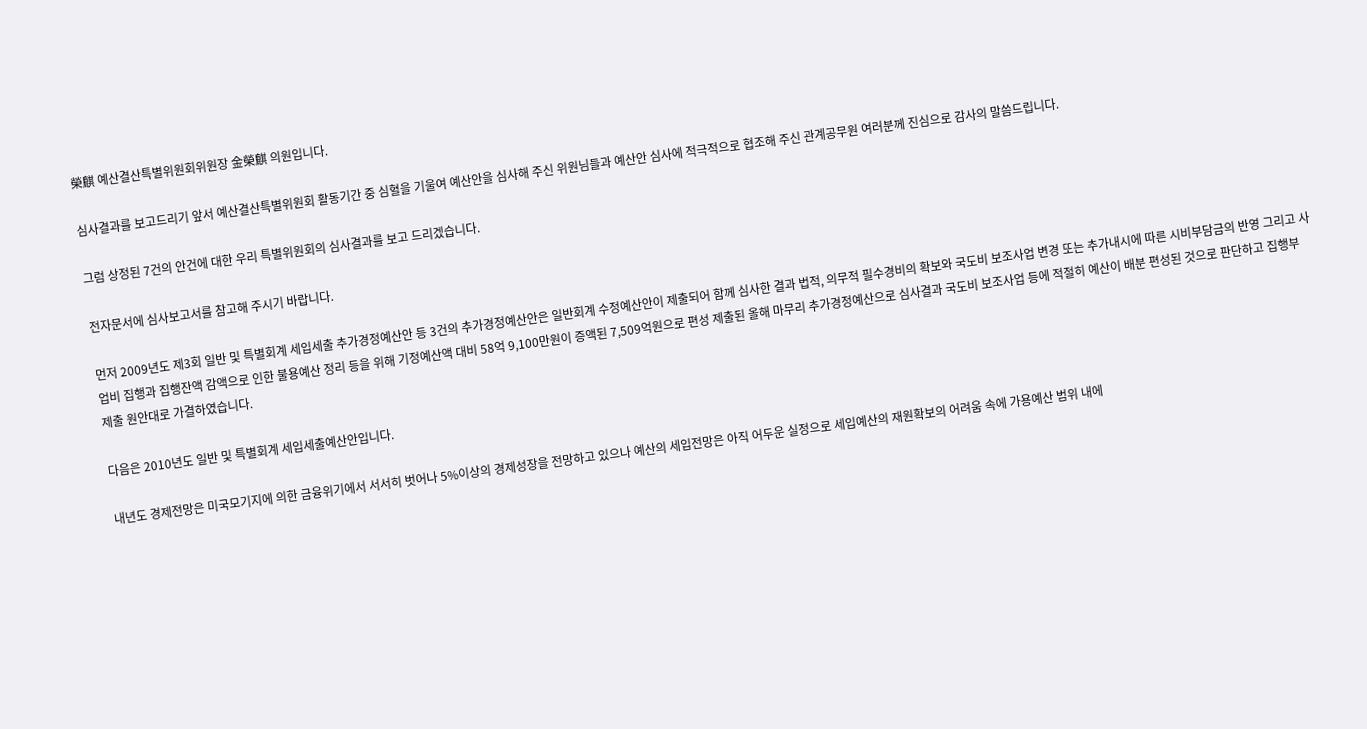榮麒 예산결산특별위원회위원장 金榮麒 의원입니다.

심사결과를 보고드리기 앞서 예산결산특별위원회 활동기간 중 심혈을 기울여 예산안을 심사해 주신 위원님들과 예산안 심사에 적극적으로 협조해 주신 관계공무원 여러분께 진심으로 감사의 말씀드립니다.

그럼 상정된 7건의 안건에 대한 우리 특별위원회의 심사결과를 보고 드리겠습니다.

전자문서에 심사보고서를 참고해 주시기 바랍니다.

먼저 2009년도 제3회 일반 및 특별회계 세입세출 추가경정예산안 등 3건의 추가경정예산안은 일반회계 수정예산안이 제출되어 함께 심사한 결과 법적, 의무적 필수경비의 확보와 국도비 보조사업 변경 또는 추가내시에 따른 시비부담금의 반영 그리고 사업비 집행과 집행잔액 감액으로 인한 불용예산 정리 등을 위해 기정예산액 대비 58억 9,100만원이 증액된 7,509억원으로 편성 제출된 올해 마무리 추가경정예산으로 심사결과 국도비 보조사업 등에 적절히 예산이 배분 편성된 것으로 판단하고 집행부 제출 원안대로 가결하였습니다.

다음은 2010년도 일반 및 특별회계 세입세출예산안입니다.

내년도 경제전망은 미국모기지에 의한 금융위기에서 서서히 벗어나 5%이상의 경제성장을 전망하고 있으나 예산의 세입전망은 아직 어두운 실정으로 세입예산의 재원확보의 어려움 속에 가용예산 범위 내에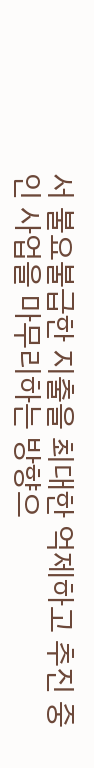서 불요불급한 지출을 최대한 억제하고 추진 중인 사업을 마무리하는 방향으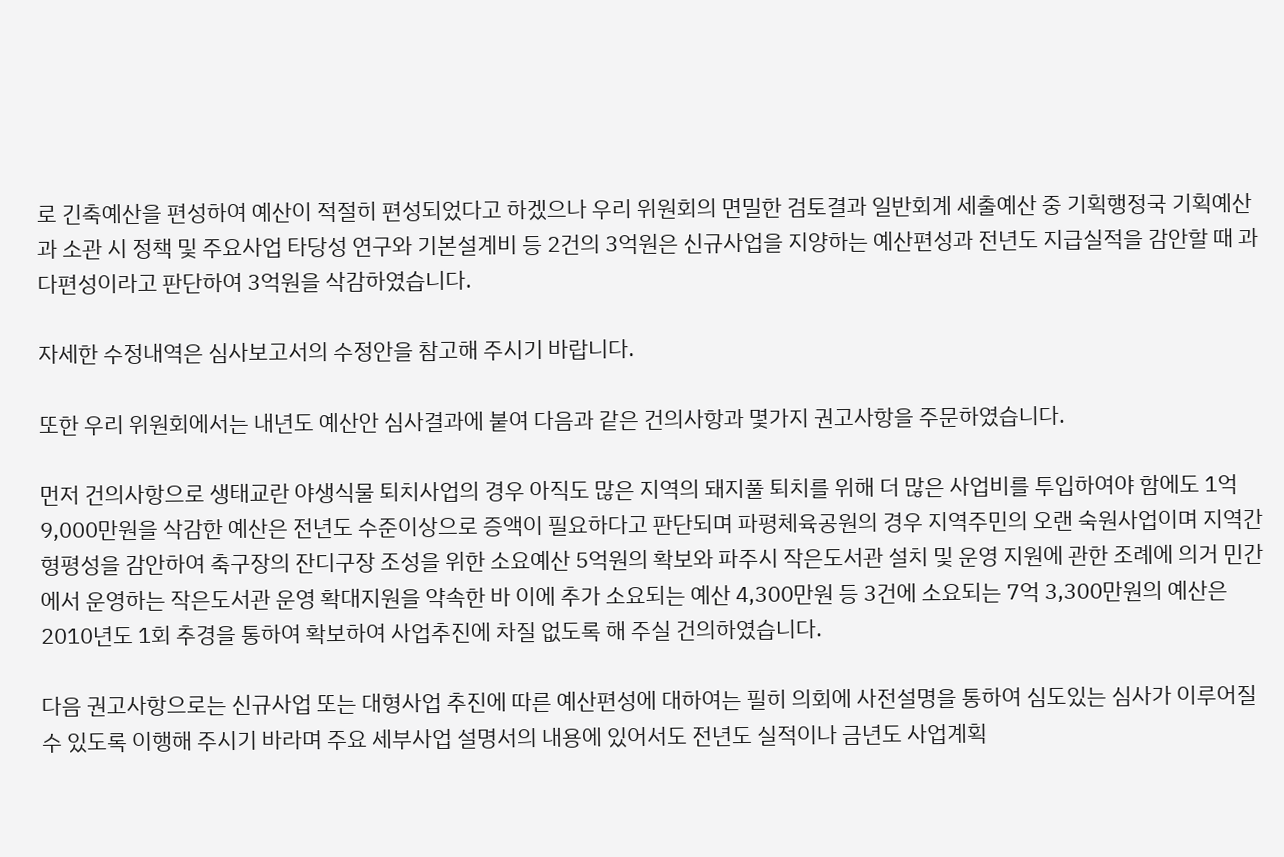로 긴축예산을 편성하여 예산이 적절히 편성되었다고 하겠으나 우리 위원회의 면밀한 검토결과 일반회계 세출예산 중 기획행정국 기획예산과 소관 시 정책 및 주요사업 타당성 연구와 기본설계비 등 2건의 3억원은 신규사업을 지양하는 예산편성과 전년도 지급실적을 감안할 때 과다편성이라고 판단하여 3억원을 삭감하였습니다.

자세한 수정내역은 심사보고서의 수정안을 참고해 주시기 바랍니다.

또한 우리 위원회에서는 내년도 예산안 심사결과에 붙여 다음과 같은 건의사항과 몇가지 권고사항을 주문하였습니다.

먼저 건의사항으로 생태교란 야생식물 퇴치사업의 경우 아직도 많은 지역의 돼지풀 퇴치를 위해 더 많은 사업비를 투입하여야 함에도 1억 9,000만원을 삭감한 예산은 전년도 수준이상으로 증액이 필요하다고 판단되며 파평체육공원의 경우 지역주민의 오랜 숙원사업이며 지역간 형평성을 감안하여 축구장의 잔디구장 조성을 위한 소요예산 5억원의 확보와 파주시 작은도서관 설치 및 운영 지원에 관한 조례에 의거 민간에서 운영하는 작은도서관 운영 확대지원을 약속한 바 이에 추가 소요되는 예산 4,300만원 등 3건에 소요되는 7억 3,300만원의 예산은 2010년도 1회 추경을 통하여 확보하여 사업추진에 차질 없도록 해 주실 건의하였습니다.

다음 권고사항으로는 신규사업 또는 대형사업 추진에 따른 예산편성에 대하여는 필히 의회에 사전설명을 통하여 심도있는 심사가 이루어질 수 있도록 이행해 주시기 바라며 주요 세부사업 설명서의 내용에 있어서도 전년도 실적이나 금년도 사업계획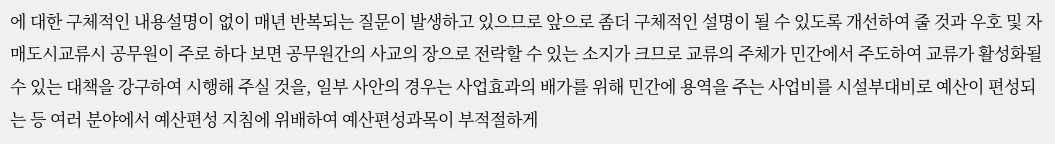에 대한 구체적인 내용설명이 없이 매년 반복되는 질문이 발생하고 있으므로 앞으로 좀더 구체적인 설명이 될 수 있도록 개선하여 줄 것과 우호 및 자매도시교류시 공무원이 주로 하다 보면 공무원간의 사교의 장으로 전락할 수 있는 소지가 크므로 교류의 주체가 민간에서 주도하여 교류가 활성화될 수 있는 대책을 강구하여 시행해 주실 것을, 일부 사안의 경우는 사업효과의 배가를 위해 민간에 용역을 주는 사업비를 시설부대비로 예산이 편성되는 등 여러 분야에서 예산편성 지침에 위배하여 예산편성과목이 부적절하게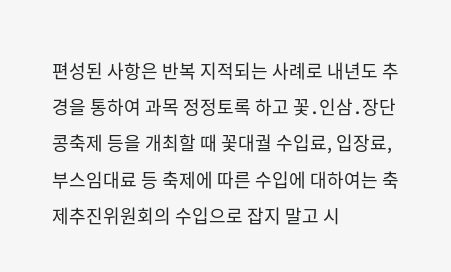편성된 사항은 반복 지적되는 사례로 내년도 추경을 통하여 과목 정정토록 하고 꽃․인삼․장단콩축제 등을 개최할 때 꽃대궐 수입료, 입장료, 부스임대료 등 축제에 따른 수입에 대하여는 축제추진위원회의 수입으로 잡지 말고 시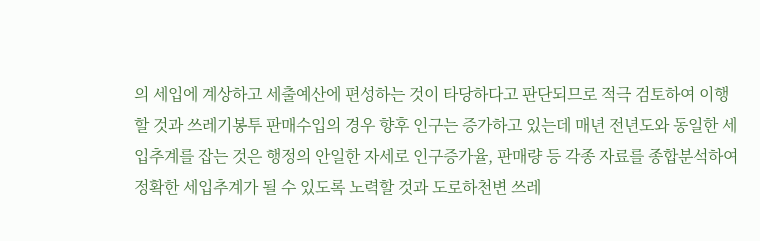의 세입에 계상하고 세출예산에 편성하는 것이 타당하다고 판단되므로 적극 검토하여 이행할 것과 쓰레기봉투 판매수입의 경우 향후 인구는 증가하고 있는데 매년 전년도와 동일한 세입추계를 잡는 것은 행정의 안일한 자세로 인구증가율, 판매량 등 각종 자료를 종합분석하여 정확한 세입추계가 될 수 있도록 노력할 것과 도로하천변 쓰레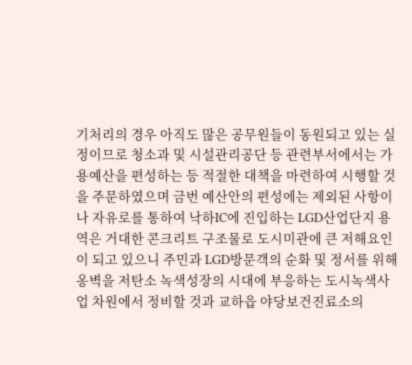기처리의 경우 아직도 많은 공무원들이 동원되고 있는 실정이므로 청소과 및 시설관리공단 등 관련부서에서는 가용예산을 편성하는 등 적절한 대책을 마련하여 시행할 것을 주문하였으며 금번 예산안의 편성에는 제외된 사항이나 자유로를 통하여 낙하IC에 진입하는 LGD산업단지 용역은 거대한 콘크리트 구조물로 도시미관에 큰 저해요인이 되고 있으니 주민과 LGD방문객의 순화 및 정서를 위해 옹벽을 저탄소 녹색성장의 시대에 부응하는 도시녹색사업 차원에서 정비할 것과 교하읍 야당보건진료소의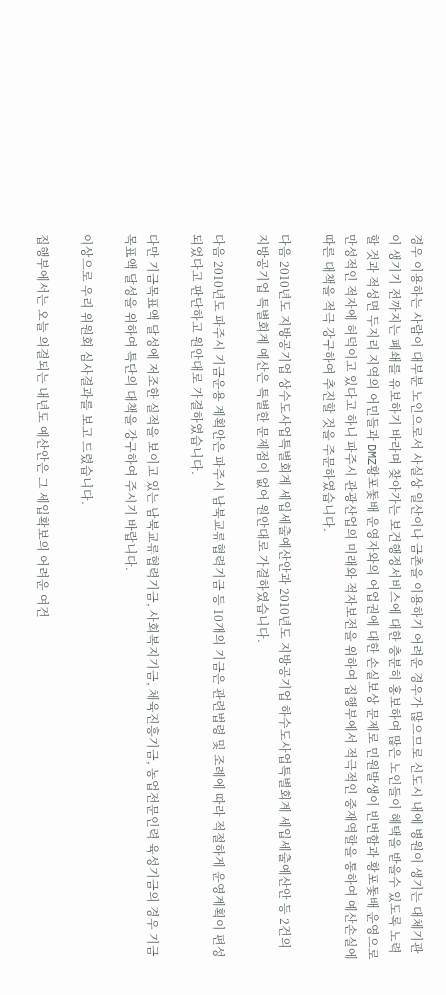경우 이용하는 사람이 대부분 노인으로서 사실상 일산이나 금촌을 이용하기 어려운 경우가 많으므로 신도시 내에 병원이 생기는 대체기관이 생기기 전까지는 폐쇄를 유보하기 바라며 찾아가는 보건행정서비스에 대한 충분히 홍보하여 많은 노인들이 혜택을 받을수 있도록 노력할 것과 적성면 두지리 지역의 어민들과 DMZ황포돛배 운영자와의 어업권에 대한 손실보상 문제로 민원발생이 빈번함과 황포돛배 운영으로 만성적인 적자에 허덕이고 있다고 하니 파주시 관광산업의 미래와 적자보전을 위하여 집행부에서 적극적인 중재역할을 통하여 예산손실에 따른 대책을 적극 강구하여 추진할 것을 주문하였습니다.

다음 2010년도 지방공기업 상수도사업특별회계 세입세출예산안과 2010년도 지방공기업 하수도사업특별회계 세입세출예산안 등 2건의 지방공기업 특별회계 예산은 특별한 문제점이 없어 원안대로 가결하였습니다.

다음 2010년도 파주시 기금운용 계획안은 파주시 남북교류협력기금 등 10개의 기금은 관련법령 및 조례에 따라 적절하게 운영계획이 편성되었다고 판단하고 원안대로 가결하였습니다.

다만 기금목표액 달성에 저조한 실적을 보이고 있는 남북교류협력기금, 사회복지기금, 체육진흥기금, 농업전문인력 육성기금의 경우 기금목표액 달성을 위하여 특단의 대책을 강구하여 주시기 바랍니다.

이상으로 우리 위원회 심사결과를 보고 드렸습니다.

집행부에서는 오늘 의결되는 내년도 예산안은 그 세입확보의 어려운 여건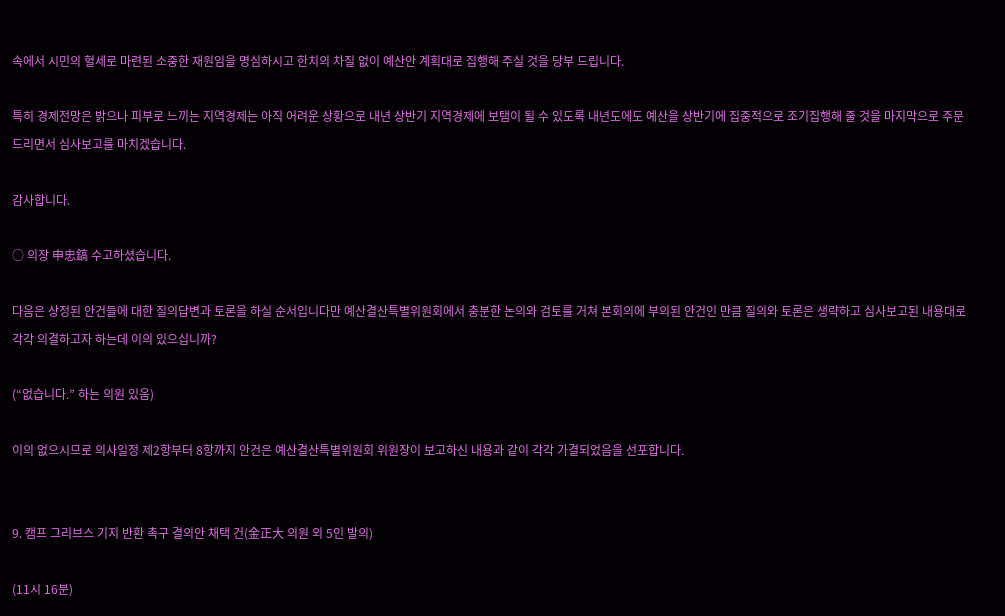속에서 시민의 혈세로 마련된 소중한 재원임을 명심하시고 한치의 차질 없이 예산안 계획대로 집행해 주실 것을 당부 드립니다.

특히 경제전망은 밝으나 피부로 느끼는 지역경제는 아직 어려운 상황으로 내년 상반기 지역경제에 보탬이 될 수 있도록 내년도에도 예산을 상반기에 집중적으로 조기집행해 줄 것을 마지막으로 주문드리면서 심사보고를 마치겠습니다.

감사합니다.

○ 의장 申忠鎬 수고하셨습니다.

다음은 상정된 안건들에 대한 질의답변과 토론을 하실 순서입니다만 예산결산특별위원회에서 충분한 논의와 검토를 거쳐 본회의에 부의된 안건인 만큼 질의와 토론은 생략하고 심사보고된 내용대로 각각 의결하고자 하는데 이의 있으십니까?

(“없습니다.” 하는 의원 있음)

이의 없으시므로 의사일정 제2항부터 8항까지 안건은 예산결산특별위원회 위원장이 보고하신 내용과 같이 각각 가결되었음을 선포합니다.


9. 캠프 그리브스 기지 반환 촉구 결의안 채택 건(金正大 의원 외 5인 발의)

(11시 16분)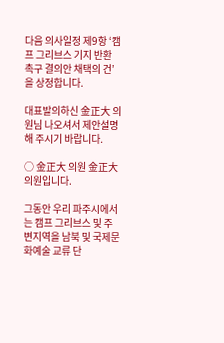다음 의사일정 제9항 ‘캠프 그리브스 기지 반환 촉구 결의안 채택의 건’을 상정합니다.

대표발의하신 金正大 의원님 나오셔서 제안설명해 주시기 바랍니다.

○ 金正大 의원 金正大 의원입니다.

그동안 우리 파주시에서는 캠프 그리브스 및 주변지역을 남북 및 국제문화예술 교류 단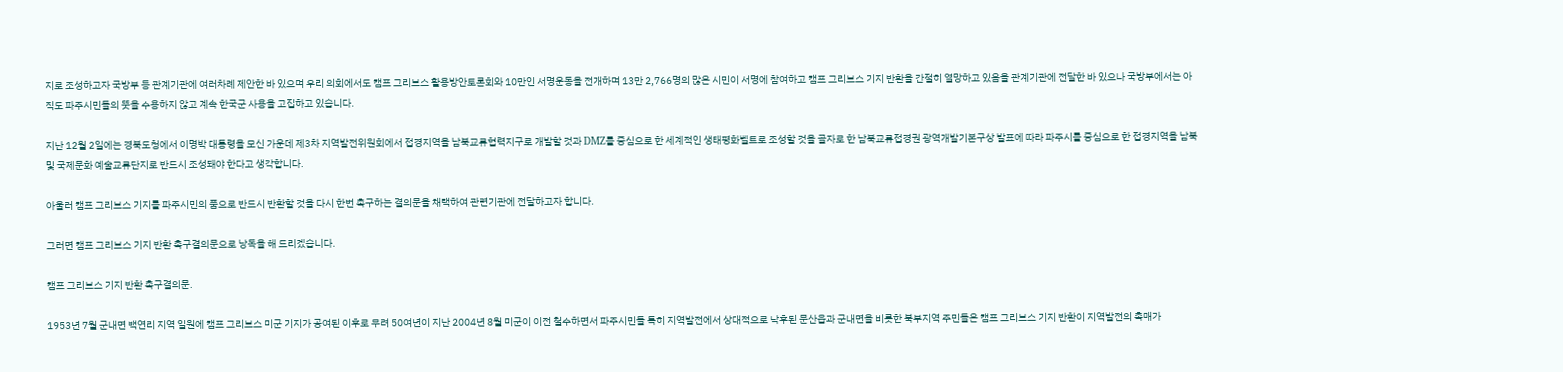지로 조성하고자 국방부 등 관계기관에 여러차례 제안한 바 있으며 우리 의회에서도 캠프 그리브스 활용방안토론회와 10만인 서명운동을 전개하며 13만 2,766명의 많은 시민이 서명에 참여하고 캠프 그리브스 기지 반환을 간절히 열망하고 있음을 관계기관에 전달한 바 있으나 국방부에서는 아직도 파주시민들의 뜻을 수용하지 않고 계속 한국군 사용을 고집하고 있습니다.

지난 12월 2일에는 경북도청에서 이명박 대통령을 모신 가운데 제3차 지역발전위원회에서 접경지역을 남북교류협력지구로 개발할 것과 DMZ를 중심으로 한 세계적인 생태평화벨트로 조성할 것을 골자로 한 남북교류접경권 광역개발기본구상 발표에 따라 파주시를 중심으로 한 접경지역을 남북 및 국제문화 예술교류단지로 반드시 조성돼야 한다고 생각합니다.

아울러 캠프 그리브스 기지를 파주시민의 품으로 반드시 반환할 것을 다시 한번 촉구하는 결의문을 채택하여 관련기관에 전달하고자 합니다.

그러면 캠프 그리브스 기지 반환 촉구결의문으로 낭독을 해 드리겠습니다.

캠프 그리브스 기지 반환 촉구결의문.

1953년 7월 군내면 백연리 지역 일원에 캠프 그리브스 미군 기지가 공여된 이후로 무려 50여년이 지난 2004년 8월 미군이 이전 철수하면서 파주시민들 특히 지역발전에서 상대적으로 낙후된 문산읍과 군내면을 비롯한 북부지역 주민들은 캠프 그리브스 기지 반환이 지역발전의 촉매가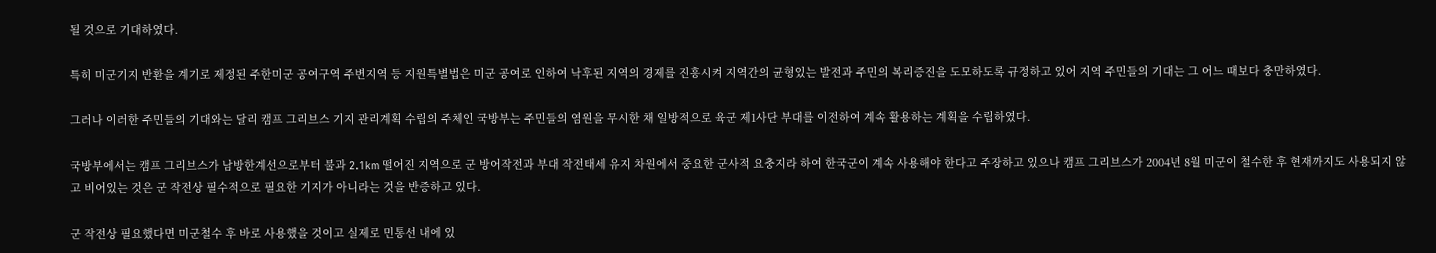될 것으로 기대하였다.

특히 미군기지 반환을 계기로 제정된 주한미군 공여구역 주변지역 등 지원특별법은 미군 공여로 인하여 낙후된 지역의 경제를 진흥시켜 지역간의 균형있는 발전과 주민의 복리증진을 도모하도록 규정하고 있어 지역 주민들의 기대는 그 어느 때보다 충만하였다.

그러나 이러한 주민들의 기대와는 달리 캠프 그리브스 기지 관리계획 수립의 주체인 국방부는 주민들의 염원을 무시한 채 일방적으로 육군 제1사단 부대를 이전하여 계속 활용하는 계획을 수립하였다.

국방부에서는 캠프 그리브스가 남방한계선으로부터 불과 2.1km 떨어진 지역으로 군 방어작전과 부대 작전태세 유지 차원에서 중요한 군사적 요충지라 하여 한국군이 계속 사용해야 한다고 주장하고 있으나 캠프 그리브스가 2004년 8월 미군이 철수한 후 현재까지도 사용되지 않고 비어있는 것은 군 작전상 필수적으로 필요한 기지가 아니라는 것을 반증하고 있다.

군 작전상 필요했다면 미군철수 후 바로 사용했을 것이고 실제로 민통선 내에 있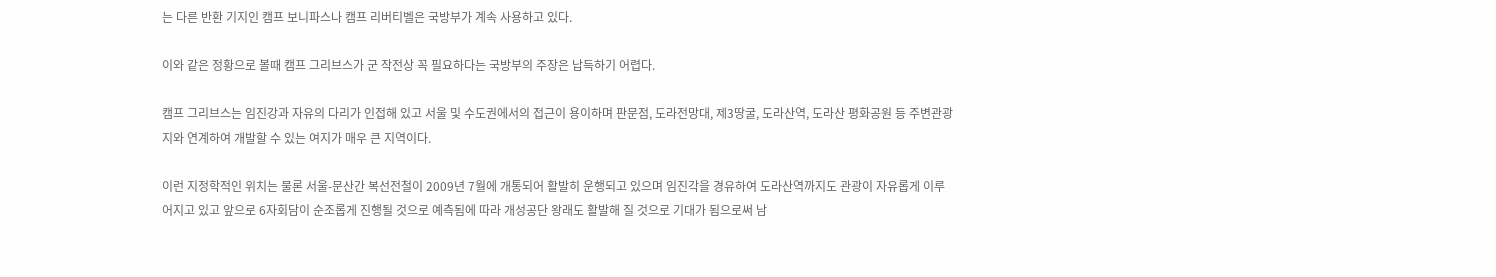는 다른 반환 기지인 캠프 보니파스나 캠프 리버티벨은 국방부가 계속 사용하고 있다.

이와 같은 정황으로 볼때 캠프 그리브스가 군 작전상 꼭 필요하다는 국방부의 주장은 납득하기 어렵다.

캠프 그리브스는 임진강과 자유의 다리가 인접해 있고 서울 및 수도권에서의 접근이 용이하며 판문점, 도라전망대, 제3땅굴, 도라산역, 도라산 평화공원 등 주변관광지와 연계하여 개발할 수 있는 여지가 매우 큰 지역이다.

이런 지정학적인 위치는 물론 서울-문산간 복선전철이 2009년 7월에 개통되어 활발히 운행되고 있으며 임진각을 경유하여 도라산역까지도 관광이 자유롭게 이루어지고 있고 앞으로 6자회담이 순조롭게 진행될 것으로 예측됨에 따라 개성공단 왕래도 활발해 질 것으로 기대가 됨으로써 남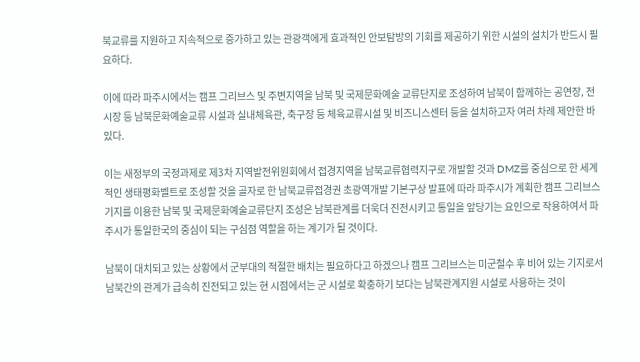북교류를 지원하고 지속적으로 증가하고 있는 관광객에게 효과적인 안보탐방의 기회를 제공하기 위한 시설의 설치가 반드시 필요하다.

이에 따라 파주시에서는 캠프 그리브스 및 주변지역을 남북 및 국제문화예술 교류단지로 조성하여 남북이 함께하는 공연장, 전시장 등 남북문화예술교류 시설과 실내체육관, 축구장 등 체육교류시설 및 비즈니스센터 등을 설치하고자 여러 차례 제안한 바 있다.

이는 새정부의 국정과제로 제3차 지역발전위원회에서 접경지역을 남북교류협력지구로 개발할 것과 DMZ를 중심으로 한 세계적인 생태평화벨트로 조성할 것을 골자로 한 남북교류접경권 초광역개발 기본구상 발표에 따라 파주시가 계획한 캠프 그리브스 기지를 이용한 남북 및 국제문화예술교류단지 조성은 남북관계를 더욱더 진전시키고 통일을 앞당기는 요인으로 작용하여서 파주시가 통일한국의 중심이 되는 구심점 역할을 하는 계기가 될 것이다.

남북이 대치되고 있는 상황에서 군부대의 적절한 배치는 필요하다고 하겠으나 캠프 그리브스는 미군철수 후 비어 있는 기지로서 남북간의 관계가 급속히 진전되고 있는 현 시점에서는 군 시설로 확충하기 보다는 남북관계지원 시설로 사용하는 것이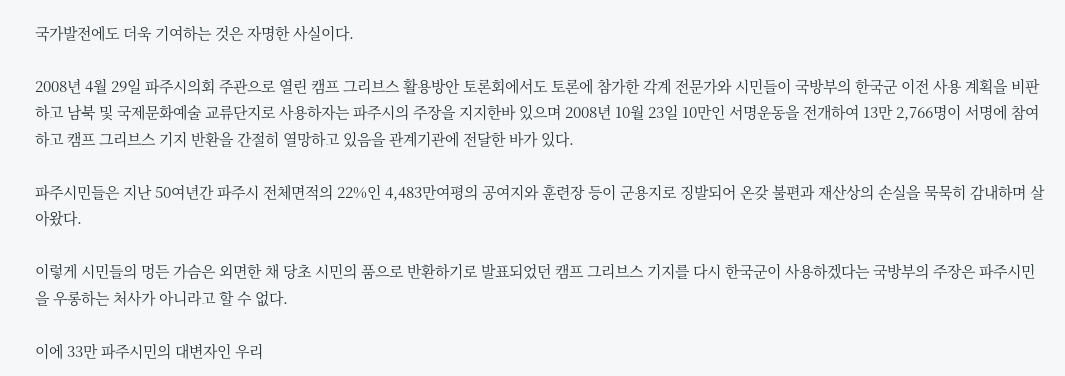국가발전에도 더욱 기여하는 것은 자명한 사실이다.

2008년 4월 29일 파주시의회 주관으로 열린 캠프 그리브스 활용방안 토론회에서도 토론에 참가한 각계 전문가와 시민들이 국방부의 한국군 이전 사용 계획을 비판하고 남북 및 국제문화예술 교류단지로 사용하자는 파주시의 주장을 지지한바 있으며 2008년 10월 23일 10만인 서명운동을 전개하여 13만 2,766명이 서명에 참여하고 캠프 그리브스 기지 반환을 간절히 열망하고 있음을 관계기관에 전달한 바가 있다.

파주시민들은 지난 50여년간 파주시 전체면적의 22%인 4,483만여평의 공여지와 훈련장 등이 군용지로 징발되어 온갖 불편과 재산상의 손실을 묵묵히 감내하며 살아왔다.

이렇게 시민들의 멍든 가슴은 외면한 채 당초 시민의 품으로 반환하기로 발표되었던 캠프 그리브스 기지를 다시 한국군이 사용하겠다는 국방부의 주장은 파주시민을 우롱하는 처사가 아니라고 할 수 없다.

이에 33만 파주시민의 대변자인 우리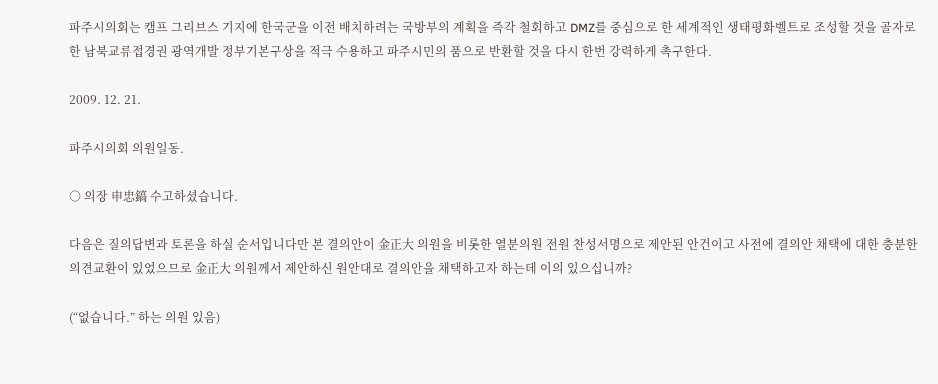파주시의회는 캠프 그리브스 기지에 한국군을 이전 배치하려는 국방부의 계획을 즉각 철회하고 DMZ를 중심으로 한 세계적인 생태평화벨트로 조성할 것을 골자로 한 남북교류접경권 광역개발 정부기본구상을 적극 수용하고 파주시민의 품으로 반환할 것을 다시 한번 강력하게 촉구한다.

2009. 12. 21.

파주시의회 의원일동.

○ 의장 申忠鎬 수고하셨습니다.

다음은 질의답변과 토론을 하실 순서입니다만 본 결의안이 金正大 의원을 비롯한 열분의원 전원 찬성서명으로 제안된 안건이고 사전에 결의안 채택에 대한 충분한 의견교환이 있었으므로 金正大 의원께서 제안하신 원안대로 결의안을 채택하고자 하는데 이의 있으십니까?

(“없습니다.” 하는 의원 있음)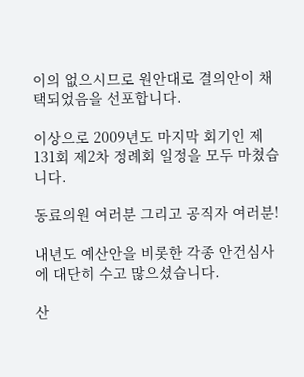이의 없으시므로 원안대로 결의안이 채택되었음을 선포합니다.

이상으로 2009년도 마지막 회기인 제131회 제2차 정례회 일정을 모두 마쳤습니다.

동료의원 여러분 그리고 공직자 여러분!

내년도 예산안을 비롯한 각종 안건심사에 대단히 수고 많으셨습니다.

산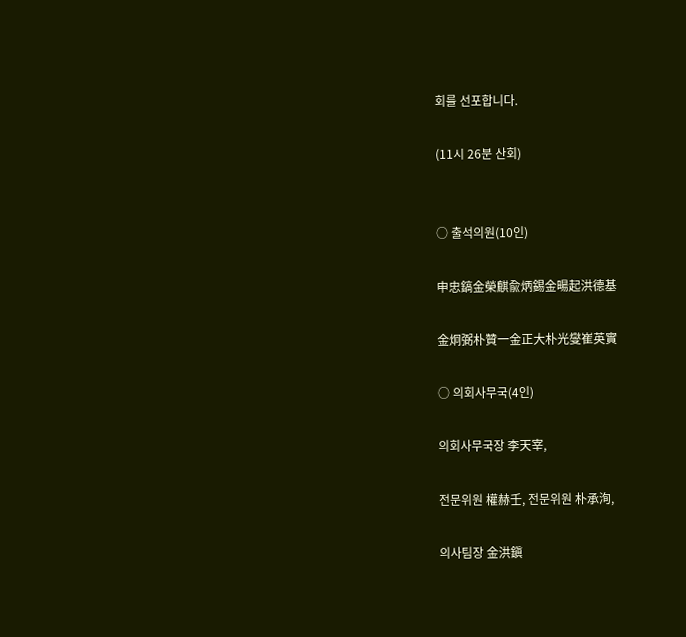회를 선포합니다.

(11시 26분 산회)


○ 출석의원(10인)

申忠鎬金榮麒兪炳錫金暘起洪德基

金炯弼朴贊一金正大朴光燮崔英實

○ 의회사무국(4인)

의회사무국장 李天宰,

전문위원 權赫壬, 전문위원 朴承洵,

의사팀장 金洪鎭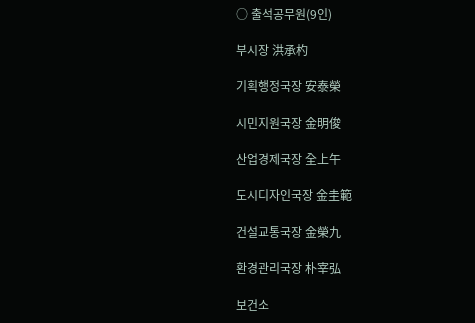○ 출석공무원(9인)

부시장 洪承杓

기획행정국장 安泰榮

시민지원국장 金明俊

산업경제국장 全上午

도시디자인국장 金圭範

건설교통국장 金榮九

환경관리국장 朴宰弘

보건소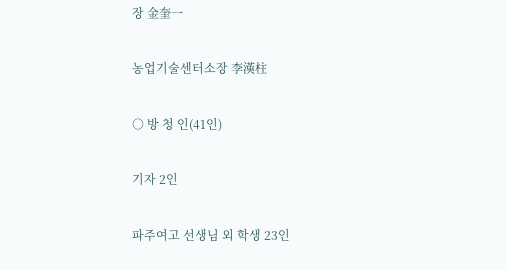장 金奎一

농업기술센터소장 李漢柱

○ 방 청 인(41인)

기자 2인

파주여고 선생님 외 학생 23인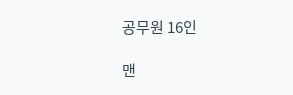공무원 16인

맨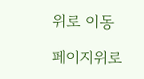위로 이동

페이지위로